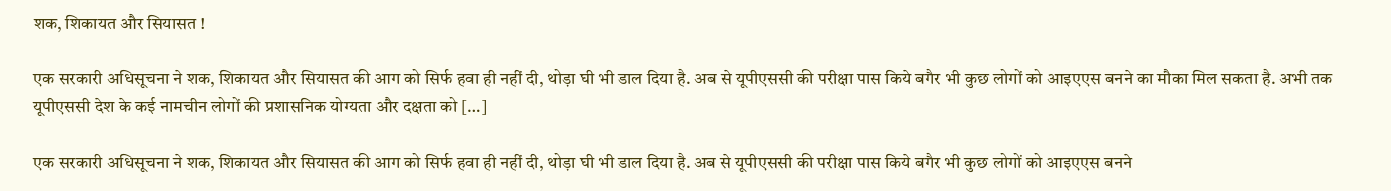शक, शिकायत और सियासत !

एक सरकारी अधिसूचना ने शक, शिकायत और सियासत की आग को सिर्फ हवा ही नहीं दी, थोड़ा घी भी डाल दिया है. अब से यूपीएससी की परीक्षा पास किये बगैर भी कुछ लोगों को आइएएस बनने का मौका मिल सकता है. अभी तक यूपीएससी देश के कई नामचीन लोगों की प्रशासनिक योग्यता और दक्षता को […]

एक सरकारी अधिसूचना ने शक, शिकायत और सियासत की आग को सिर्फ हवा ही नहीं दी, थोड़ा घी भी डाल दिया है. अब से यूपीएससी की परीक्षा पास किये बगैर भी कुछ लोगों को आइएएस बनने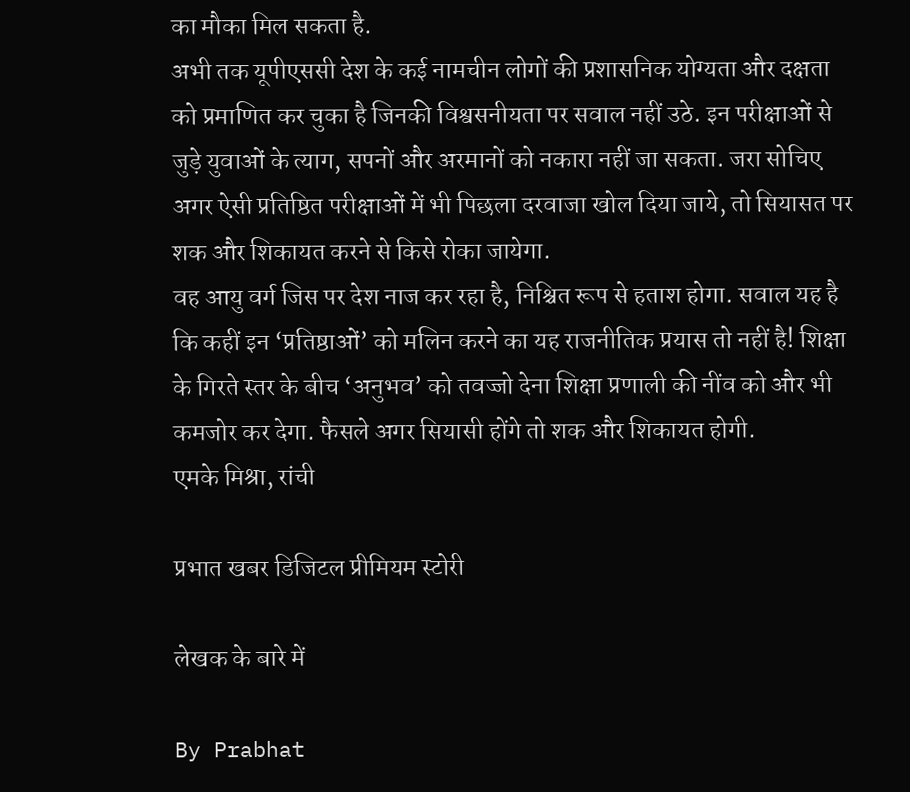का मौका मिल सकता है.
अभी तक यूपीएससी देश के कई नामचीन लोगों की प्रशासनिक योग्यता और दक्षता को प्रमाणित कर चुका है जिनकी विश्वसनीयता पर सवाल नहीं उठे. इन परीक्षाओं से जुड़े युवाओं के त्याग, सपनों और अरमानों को नकारा नहीं जा सकता. जरा सोचिए अगर ऐसी प्रतिष्ठित परीक्षाओं में भी पिछला दरवाजा खोल दिया जाये, तो सियासत पर शक और शिकायत करने से किसे रोका जायेगा.
वह आयु वर्ग जिस पर देश नाज कर रहा है, निश्चित रूप से हताश होगा. सवाल यह है कि कहीं इन ‘प्रतिष्ठाओं’ को मलिन करने का यह राजनीतिक प्रयास तो नहीं है! शिक्षा के गिरते स्तर के बीच ‘अनुभव’ को तवज्जो देना शिक्षा प्रणाली की नींव को और भी कमजोर कर देगा. फैसले अगर सियासी होंगे तो शक और शिकायत होगी.
एमके मिश्रा, रांची

प्रभात खबर डिजिटल प्रीमियम स्टोरी

लेखक के बारे में

By Prabhat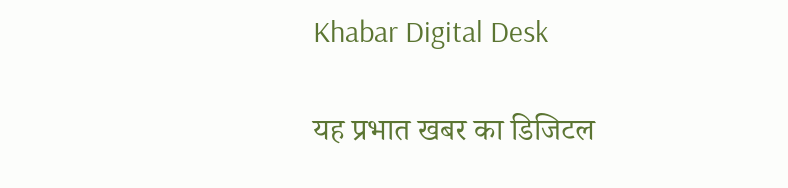Khabar Digital Desk

यह प्रभात खबर का डिजिटल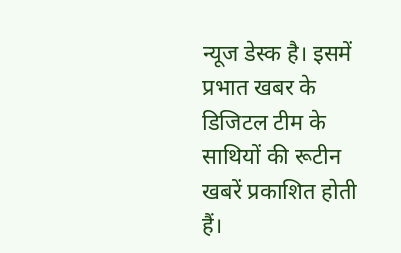न्यूज डेस्क है। इसमें प्रभात खबर के डिजिटल टीम के साथियों की रूटीन खबरें प्रकाशित होती हैं।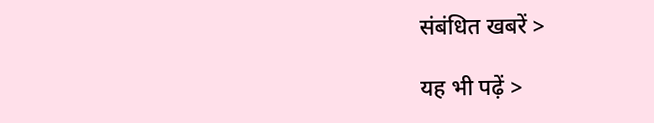संबंधित खबरें >

यह भी पढ़ें >